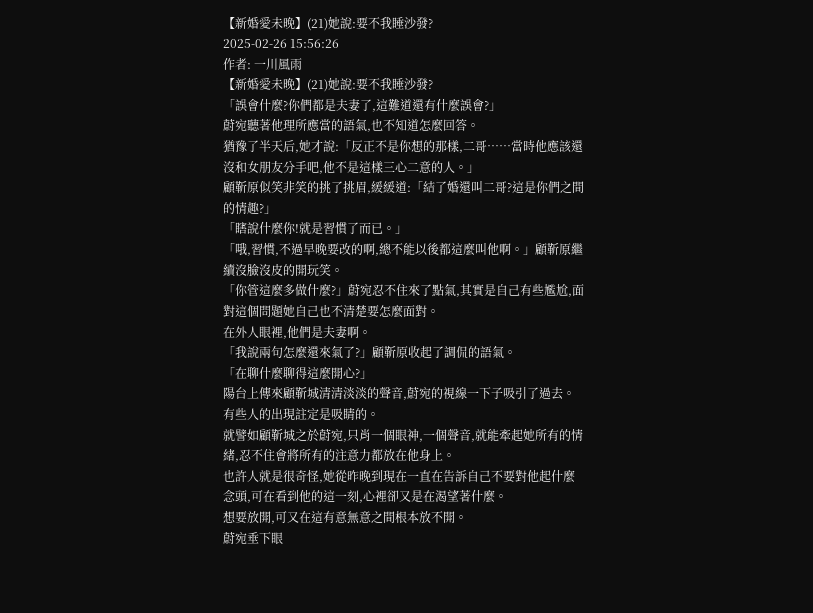【新婚愛未晚】(21)她說:要不我睡沙發?
2025-02-26 15:56:26
作者: 一川風雨
【新婚愛未晚】(21)她說:要不我睡沙發?
「誤會什麼?你們都是夫妻了,這難道還有什麼誤會?」
蔚宛聽著他理所應當的語氣,也不知道怎麼回答。
猶豫了半天后,她才說:「反正不是你想的那樣,二哥……當時他應該還沒和女朋友分手吧,他不是這樣三心二意的人。」
顧靳原似笑非笑的挑了挑眉,緩緩道:「結了婚還叫二哥?這是你們之間的情趣?」
「瞎說什麼你!就是習慣了而已。」
「哦,習慣,不過早晚要改的啊,總不能以後都這麼叫他啊。」顧靳原繼續沒臉沒皮的開玩笑。
「你管這麼多做什麼?」蔚宛忍不住來了點氣,其實是自己有些尷尬,面對這個問題她自己也不清楚要怎麼面對。
在外人眼裡,他們是夫妻啊。
「我說兩句怎麼還來氣了?」顧靳原收起了調侃的語氣。
「在聊什麼聊得這麼開心?」
陽台上傳來顧靳城清清淡淡的聲音,蔚宛的視線一下子吸引了過去。
有些人的出現註定是吸睛的。
就譬如顧靳城之於蔚宛,只肖一個眼神,一個聲音,就能牽起她所有的情緒,忍不住會將所有的注意力都放在他身上。
也許人就是很奇怪,她從昨晚到現在一直在告訴自己不要對他起什麼念頭,可在看到他的這一刻,心裡卻又是在渴望著什麼。
想要放開,可又在這有意無意之間根本放不開。
蔚宛垂下眼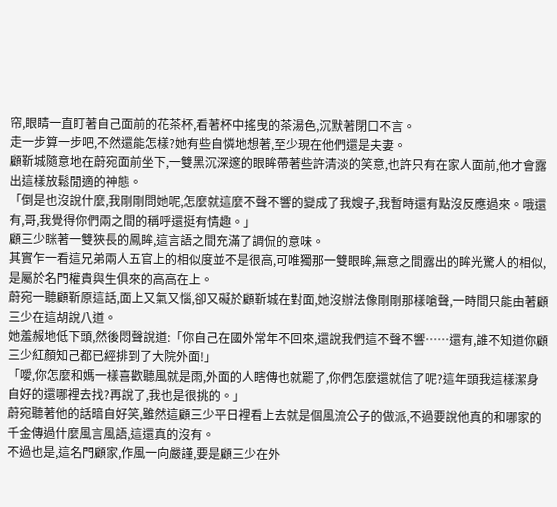帘,眼睛一直盯著自己面前的花茶杯,看著杯中搖曳的茶湯色,沉默著閉口不言。
走一步算一步吧,不然還能怎樣?她有些自憐地想著,至少現在他們還是夫妻。
顧靳城隨意地在蔚宛面前坐下,一雙黑沉深邃的眼眸帶著些許清淡的笑意,也許只有在家人面前,他才會露出這樣放鬆閒適的神態。
「倒是也沒說什麼,我剛剛問她呢,怎麼就這麼不聲不響的變成了我嫂子,我暫時還有點沒反應過來。哦還有,哥,我覺得你們兩之間的稱呼還挺有情趣。」
顧三少眯著一雙狹長的鳳眸,這言語之間充滿了調侃的意味。
其實乍一看這兄弟兩人五官上的相似度並不是很高,可唯獨那一雙眼眸,無意之間露出的眸光驚人的相似,是屬於名門權貴與生俱來的高高在上。
蔚宛一聽顧靳原這話,面上又氣又惱,卻又礙於顧靳城在對面,她沒辦法像剛剛那樣嗆聲,一時間只能由著顧三少在這胡說八道。
她羞赧地低下頭,然後悶聲說道:「你自己在國外常年不回來,還說我們這不聲不響……還有,誰不知道你顧三少紅顏知己都已經排到了大院外面!」
「噯,你怎麼和媽一樣喜歡聽風就是雨,外面的人瞎傳也就罷了,你們怎麼還就信了呢?這年頭我這樣潔身自好的還哪裡去找?再說了,我也是很挑的。」
蔚宛聽著他的話暗自好笑,雖然這顧三少平日裡看上去就是個風流公子的做派,不過要說他真的和哪家的千金傳過什麼風言風語,這還真的沒有。
不過也是,這名門顧家,作風一向嚴謹,要是顧三少在外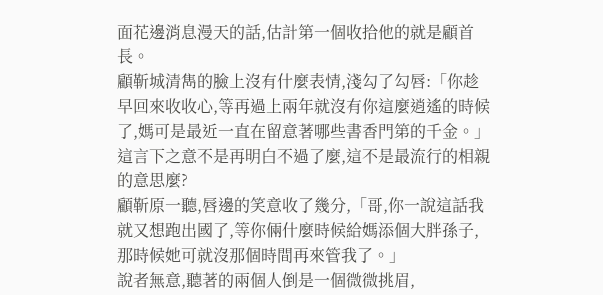面花邊消息漫天的話,估計第一個收拾他的就是顧首長。
顧靳城清雋的臉上沒有什麼表情,淺勾了勾唇:「你趁早回來收收心,等再過上兩年就沒有你這麼逍遙的時候了,媽可是最近一直在留意著哪些書香門第的千金。」
這言下之意不是再明白不過了麼,這不是最流行的相親的意思麼?
顧靳原一聽,唇邊的笑意收了幾分,「哥,你一說這話我就又想跑出國了,等你倆什麼時候給媽添個大胖孫子,那時候她可就沒那個時間再來管我了。」
說者無意,聽著的兩個人倒是一個微微挑眉,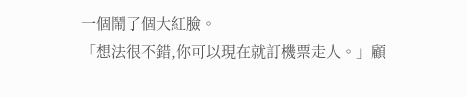一個鬧了個大紅臉。
「想法很不錯,你可以現在就訂機票走人。」顧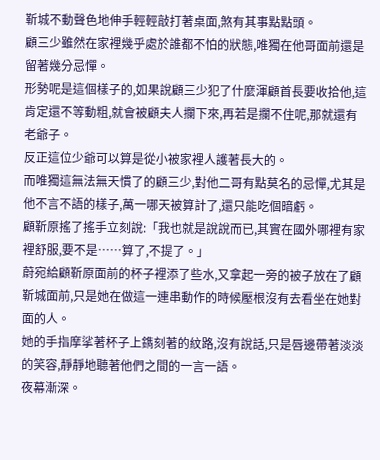靳城不動聲色地伸手輕輕敲打著桌面,煞有其事點點頭。
顧三少雖然在家裡幾乎處於誰都不怕的狀態,唯獨在他哥面前還是留著幾分忌憚。
形勢呢是這個樣子的,如果說顧三少犯了什麼渾顧首長要收拾他,這肯定還不等動粗,就會被顧夫人攔下來,再若是攔不住呢,那就還有老爺子。
反正這位少爺可以算是從小被家裡人護著長大的。
而唯獨這無法無天慣了的顧三少,對他二哥有點莫名的忌憚,尤其是他不言不語的樣子,萬一哪天被算計了,還只能吃個暗虧。
顧靳原搖了搖手立刻說:「我也就是說說而已,其實在國外哪裡有家裡舒服,要不是……算了,不提了。」
蔚宛給顧靳原面前的杯子裡添了些水,又拿起一旁的被子放在了顧靳城面前,只是她在做這一連串動作的時候壓根沒有去看坐在她對面的人。
她的手指摩挲著杯子上鐫刻著的紋路,沒有說話,只是唇邊帶著淡淡的笑容,靜靜地聽著他們之間的一言一語。
夜幕漸深。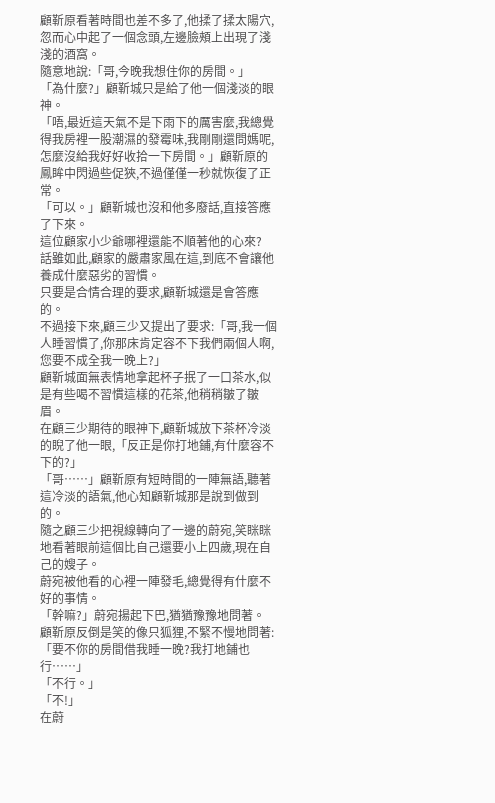顧靳原看著時間也差不多了,他揉了揉太陽穴,忽而心中起了一個念頭,左邊臉頰上出現了淺淺的酒窩。
隨意地說:「哥,今晚我想住你的房間。」
「為什麼?」顧靳城只是給了他一個淺淡的眼神。
「唔,最近這天氣不是下雨下的厲害麼,我總覺得我房裡一股潮濕的發霉味,我剛剛還問媽呢,怎麼沒給我好好收拾一下房間。」顧靳原的鳳眸中閃過些促狹,不過僅僅一秒就恢復了正常。
「可以。」顧靳城也沒和他多廢話,直接答應了下來。
這位顧家小少爺哪裡還能不順著他的心來?
話雖如此,顧家的嚴肅家風在這,到底不會讓他養成什麼惡劣的習慣。
只要是合情合理的要求,顧靳城還是會答應的。
不過接下來,顧三少又提出了要求:「哥,我一個人睡習慣了,你那床肯定容不下我們兩個人啊,您要不成全我一晚上?」
顧靳城面無表情地拿起杯子抿了一口茶水,似是有些喝不習慣這樣的花茶,他稍稍皺了皺眉。
在顧三少期待的眼神下,顧靳城放下茶杯冷淡的睨了他一眼,「反正是你打地鋪,有什麼容不下的?」
「哥……」顧靳原有短時間的一陣無語,聽著這冷淡的語氣,他心知顧靳城那是說到做到的。
隨之顧三少把視線轉向了一邊的蔚宛,笑眯眯地看著眼前這個比自己還要小上四歲,現在自己的嫂子。
蔚宛被他看的心裡一陣發毛,總覺得有什麼不好的事情。
「幹嘛?」蔚宛揚起下巴,猶猶豫豫地問著。
顧靳原反倒是笑的像只狐狸,不緊不慢地問著:「要不你的房間借我睡一晚?我打地鋪也行……」
「不行。」
「不!」
在蔚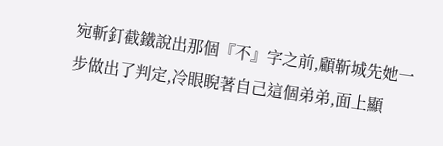宛斬釘截鐵說出那個『不』字之前,顧靳城先她一步做出了判定,冷眼睨著自己這個弟弟,面上顯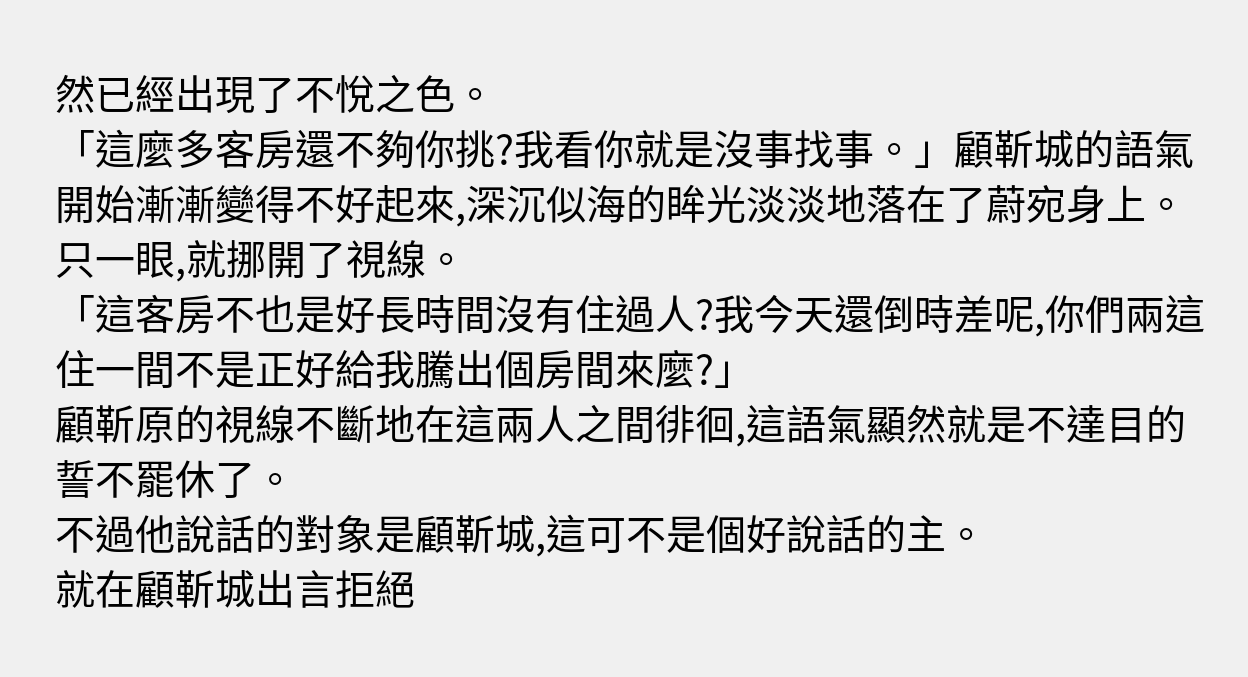然已經出現了不悅之色。
「這麼多客房還不夠你挑?我看你就是沒事找事。」顧靳城的語氣開始漸漸變得不好起來,深沉似海的眸光淡淡地落在了蔚宛身上。
只一眼,就挪開了視線。
「這客房不也是好長時間沒有住過人?我今天還倒時差呢,你們兩這住一間不是正好給我騰出個房間來麼?」
顧靳原的視線不斷地在這兩人之間徘徊,這語氣顯然就是不達目的誓不罷休了。
不過他說話的對象是顧靳城,這可不是個好說話的主。
就在顧靳城出言拒絕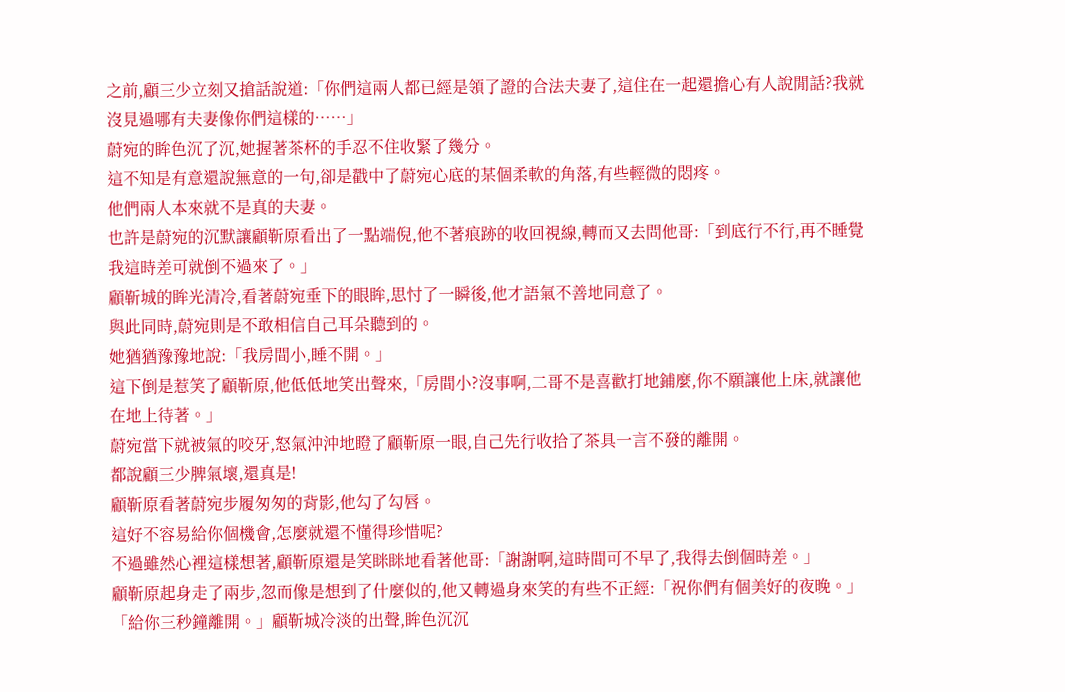之前,顧三少立刻又搶話說道:「你們這兩人都已經是領了證的合法夫妻了,這住在一起還擔心有人說閒話?我就沒見過哪有夫妻像你們這樣的……」
蔚宛的眸色沉了沉,她握著茶杯的手忍不住收緊了幾分。
這不知是有意還說無意的一句,卻是戳中了蔚宛心底的某個柔軟的角落,有些輕微的悶疼。
他們兩人本來就不是真的夫妻。
也許是蔚宛的沉默讓顧靳原看出了一點端倪,他不著痕跡的收回視線,轉而又去問他哥:「到底行不行,再不睡覺我這時差可就倒不過來了。」
顧靳城的眸光清冷,看著蔚宛垂下的眼眸,思忖了一瞬後,他才語氣不善地同意了。
與此同時,蔚宛則是不敢相信自己耳朵聽到的。
她猶猶豫豫地說:「我房間小,睡不開。」
這下倒是惹笑了顧靳原,他低低地笑出聲來,「房間小?沒事啊,二哥不是喜歡打地鋪麼,你不願讓他上床,就讓他在地上待著。」
蔚宛當下就被氣的咬牙,怒氣沖沖地瞪了顧靳原一眼,自己先行收拾了茶具一言不發的離開。
都說顧三少脾氣壞,還真是!
顧靳原看著蔚宛步履匆匆的背影,他勾了勾唇。
這好不容易給你個機會,怎麼就還不懂得珍惜呢?
不過雖然心裡這樣想著,顧靳原還是笑眯眯地看著他哥:「謝謝啊,這時間可不早了,我得去倒個時差。」
顧靳原起身走了兩步,忽而像是想到了什麼似的,他又轉過身來笑的有些不正經:「祝你們有個美好的夜晚。」
「給你三秒鐘離開。」顧靳城冷淡的出聲,眸色沉沉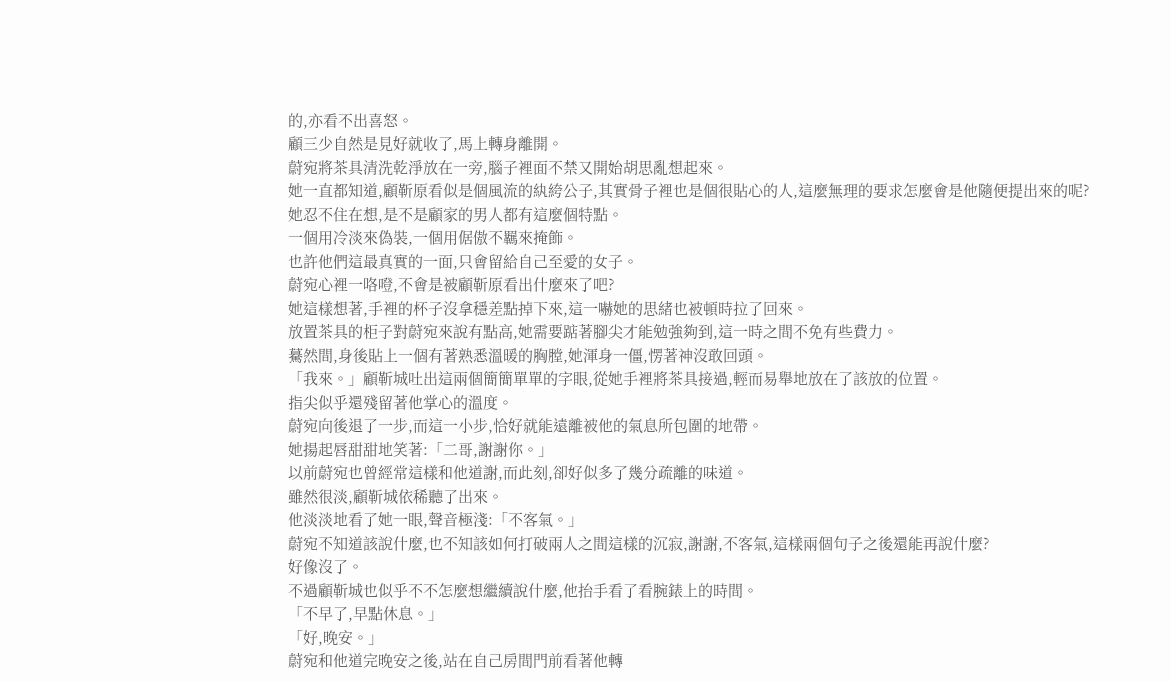的,亦看不出喜怒。
顧三少自然是見好就收了,馬上轉身離開。
蔚宛將茶具清洗乾淨放在一旁,腦子裡面不禁又開始胡思亂想起來。
她一直都知道,顧靳原看似是個風流的紈絝公子,其實骨子裡也是個很貼心的人,這麼無理的要求怎麼會是他隨便提出來的呢?
她忍不住在想,是不是顧家的男人都有這麼個特點。
一個用冷淡來偽裝,一個用倨傲不羈來掩飾。
也許他們這最真實的一面,只會留給自己至愛的女子。
蔚宛心裡一咯噔,不會是被顧靳原看出什麼來了吧?
她這樣想著,手裡的杯子沒拿穩差點掉下來,這一嚇她的思緒也被頓時拉了回來。
放置茶具的柜子對蔚宛來說有點高,她需要踮著腳尖才能勉強夠到,這一時之間不免有些費力。
驀然間,身後貼上一個有著熟悉溫暖的胸膛,她渾身一僵,愣著神沒敢回頭。
「我來。」顧靳城吐出這兩個簡簡單單的字眼,從她手裡將茶具接過,輕而易舉地放在了該放的位置。
指尖似乎還殘留著他掌心的溫度。
蔚宛向後退了一步,而這一小步,恰好就能遠離被他的氣息所包圍的地帶。
她揚起唇甜甜地笑著:「二哥,謝謝你。」
以前蔚宛也曾經常這樣和他道謝,而此刻,卻好似多了幾分疏離的味道。
雖然很淡,顧靳城依稀聽了出來。
他淡淡地看了她一眼,聲音極淺:「不客氣。」
蔚宛不知道該說什麼,也不知該如何打破兩人之間這樣的沉寂,謝謝,不客氣,這樣兩個句子之後還能再說什麼?
好像沒了。
不過顧靳城也似乎不不怎麼想繼續說什麼,他抬手看了看腕錶上的時間。
「不早了,早點休息。」
「好,晚安。」
蔚宛和他道完晚安之後,站在自己房間門前看著他轉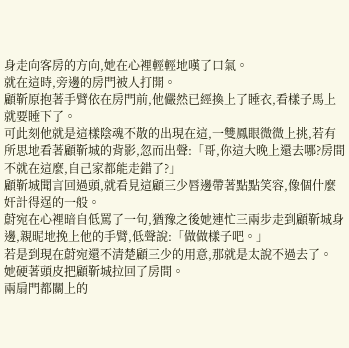身走向客房的方向,她在心裡輕輕地嘆了口氣。
就在這時,旁邊的房門被人打開。
顧靳原抱著手臂依在房門前,他儼然已經換上了睡衣,看樣子馬上就要睡下了。
可此刻他就是這樣陰魂不散的出現在這,一雙鳳眼微微上挑,若有所思地看著顧靳城的背影,忽而出聲:「哥,你這大晚上還去哪?房間不就在這麼,自己家都能走錯了?」
顧靳城聞言回過頭,就看見這顧三少唇邊帶著點點笑容,像個什麼奸計得逞的一般。
蔚宛在心裡暗自低罵了一句,猶豫之後她連忙三兩步走到顧靳城身邊,親昵地挽上他的手臂,低聲說:「做做樣子吧。」
若是到現在蔚宛還不清楚顧三少的用意,那就是太說不過去了。
她硬著頭皮把顧靳城拉回了房間。
兩扇門都關上的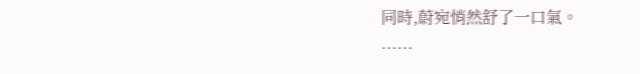同時,蔚宛悄然舒了一口氣。
……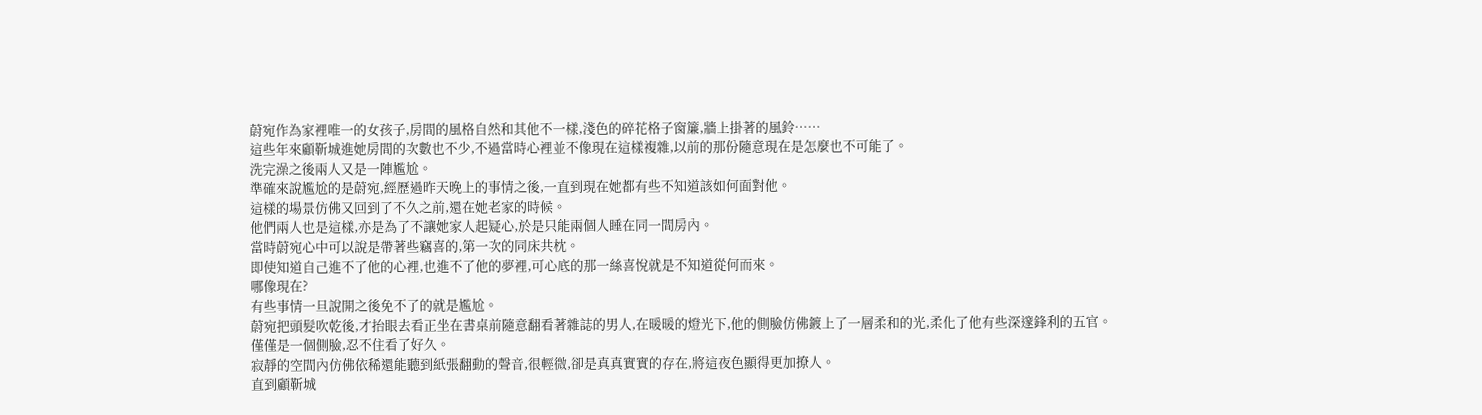蔚宛作為家裡唯一的女孩子,房間的風格自然和其他不一樣,淺色的碎花格子窗簾,牆上掛著的風鈴……
這些年來顧靳城進她房間的次數也不少,不過當時心裡並不像現在這樣複雜,以前的那份隨意現在是怎麼也不可能了。
洗完澡之後兩人又是一陣尷尬。
準確來說尷尬的是蔚宛,經歷過昨天晚上的事情之後,一直到現在她都有些不知道該如何面對他。
這樣的場景仿佛又回到了不久之前,還在她老家的時候。
他們兩人也是這樣,亦是為了不讓她家人起疑心,於是只能兩個人睡在同一間房內。
當時蔚宛心中可以說是帶著些竊喜的,第一次的同床共枕。
即使知道自己進不了他的心裡,也進不了他的夢裡,可心底的那一絲喜悅就是不知道從何而來。
哪像現在?
有些事情一旦說開之後免不了的就是尷尬。
蔚宛把頭髮吹乾後,才抬眼去看正坐在書桌前隨意翻看著雜誌的男人,在暖暖的燈光下,他的側臉仿佛鍍上了一層柔和的光,柔化了他有些深邃鋒利的五官。
僅僅是一個側臉,忍不住看了好久。
寂靜的空間內仿佛依稀還能聽到紙張翻動的聲音,很輕微,卻是真真實實的存在,將這夜色顯得更加撩人。
直到顧靳城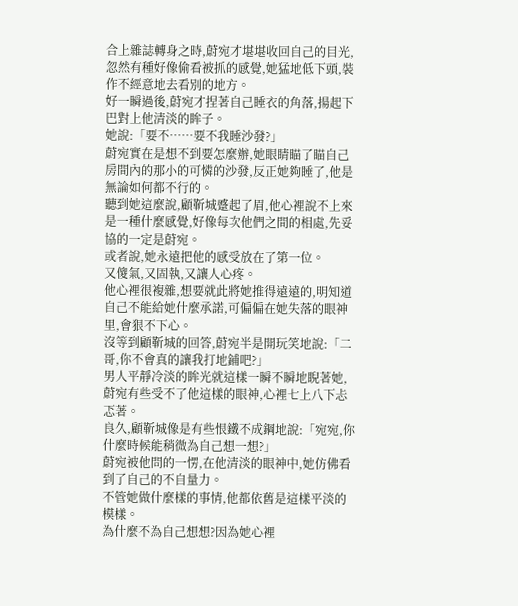合上雜誌轉身之時,蔚宛才堪堪收回自己的目光,忽然有種好像偷看被抓的感覺,她猛地低下頭,裝作不經意地去看別的地方。
好一瞬過後,蔚宛才捏著自己睡衣的角落,揚起下巴對上他清淡的眸子。
她說:「要不……要不我睡沙發?」
蔚宛實在是想不到要怎麼辦,她眼睛瞄了瞄自己房間內的那小的可憐的沙發,反正她夠睡了,他是無論如何都不行的。
聽到她這麼說,顧靳城蹙起了眉,他心裡說不上來是一種什麼感覺,好像每次他們之間的相處,先妥協的一定是蔚宛。
或者說,她永遠把他的感受放在了第一位。
又傻氣,又固執,又讓人心疼。
他心裡很複雜,想要就此將她推得遠遠的,明知道自己不能給她什麼承諾,可偏偏在她失落的眼神里,會狠不下心。
沒等到顧靳城的回答,蔚宛半是開玩笑地說:「二哥,你不會真的讓我打地鋪吧?」
男人平靜冷淡的眸光就這樣一瞬不瞬地睨著她,蔚宛有些受不了他這樣的眼神,心裡七上八下忐忑著。
良久,顧靳城像是有些恨鐵不成鋼地說:「宛宛,你什麼時候能稍微為自己想一想?」
蔚宛被他問的一愣,在他清淡的眼神中,她仿佛看到了自己的不自量力。
不管她做什麼樣的事情,他都依舊是這樣平淡的模樣。
為什麼不為自己想想?因為她心裡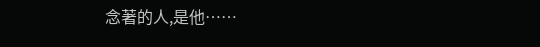念著的人,是他……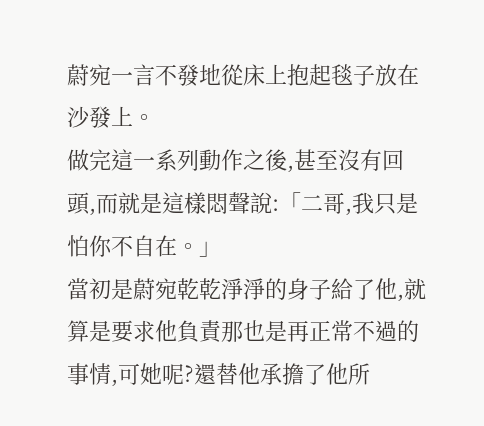蔚宛一言不發地從床上抱起毯子放在沙發上。
做完這一系列動作之後,甚至沒有回頭,而就是這樣悶聲說:「二哥,我只是怕你不自在。」
當初是蔚宛乾乾淨淨的身子給了他,就算是要求他負責那也是再正常不過的事情,可她呢?還替他承擔了他所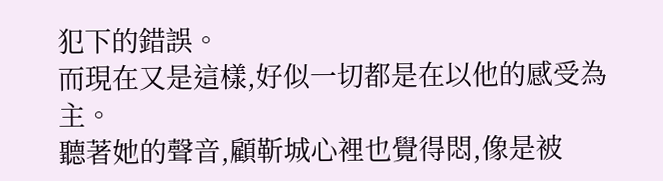犯下的錯誤。
而現在又是這樣,好似一切都是在以他的感受為主。
聽著她的聲音,顧靳城心裡也覺得悶,像是被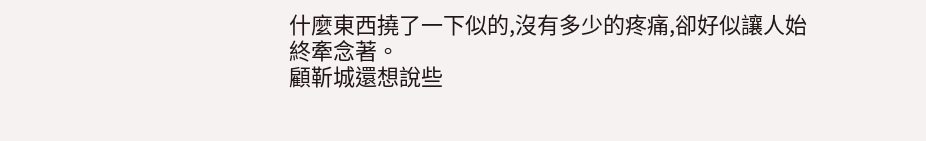什麼東西撓了一下似的,沒有多少的疼痛,卻好似讓人始終牽念著。
顧靳城還想說些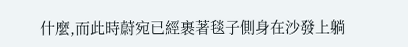什麼,而此時蔚宛已經裹著毯子側身在沙發上躺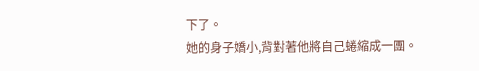下了。
她的身子嬌小,背對著他將自己蜷縮成一團。